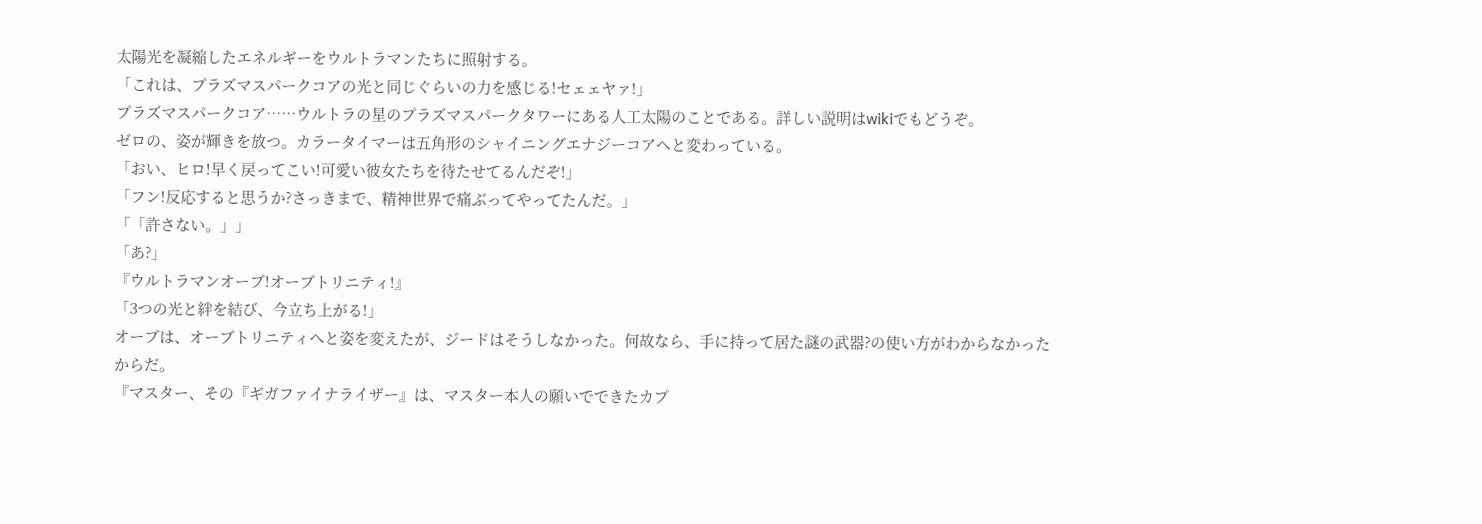太陽光を凝縮したエネルギーをウルトラマンたちに照射する。
「これは、プラズマスパークコアの光と同じぐらいの力を感じる!セェェヤァ!」
プラズマスパークコア……ウルトラの星のプラズマスパークタワーにある人工太陽のことである。詳しい説明はwikiでもどうぞ。
ゼロの、姿が輝きを放つ。カラータイマーは五角形のシャイニングエナジーコアへと変わっている。
「おい、ヒロ!早く戻ってこい!可愛い彼女たちを待たせてるんだぞ!」
「フン!反応すると思うか?さっきまで、精神世界で痛ぶってやってたんだ。」
「「許さない。」」
「あ?」
『ウルトラマンオーブ!オーブトリニティ!』
「3つの光と絆を結び、今立ち上がる!」
オーブは、オーブトリニティへと姿を変えたが、ジードはそうしなかった。何故なら、手に持って居た謎の武器?の使い方がわからなかったからだ。
『マスター、その『ギガファイナライザー』は、マスター本人の願いでできたカプ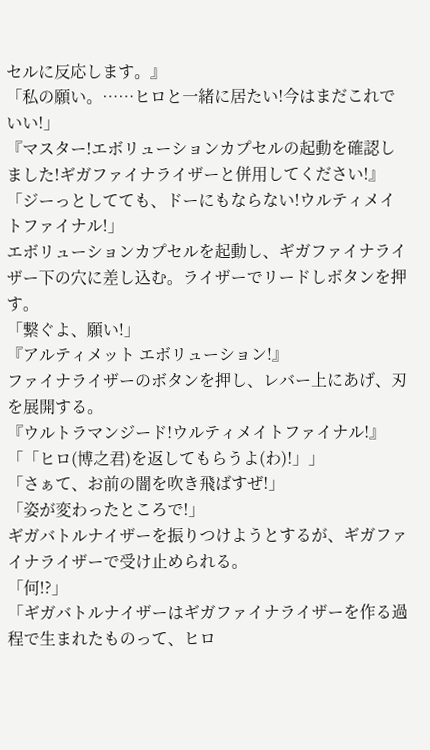セルに反応します。』
「私の願い。……ヒロと一緒に居たい!今はまだこれでいい!」
『マスター!エボリューションカプセルの起動を確認しました!ギガファイナライザーと併用してください!』
「ジーっとしてても、ドーにもならない!ウルティメイトファイナル!」
エボリューションカプセルを起動し、ギガファイナライザー下の穴に差し込む。ライザーでリードしボタンを押す。
「繋ぐよ、願い!」
『アルティメット エボリューション!』
ファイナライザーのボタンを押し、レバー上にあげ、刃を展開する。
『ウルトラマンジード!ウルティメイトファイナル!』
「「ヒロ(博之君)を返してもらうよ(わ)!」」
「さぁて、お前の闇を吹き飛ばすぜ!」
「姿が変わったところで!」
ギガバトルナイザーを振りつけようとするが、ギガファイナライザーで受け止められる。
「何!?」
「ギガバトルナイザーはギガファイナライザーを作る過程で生まれたものって、ヒロ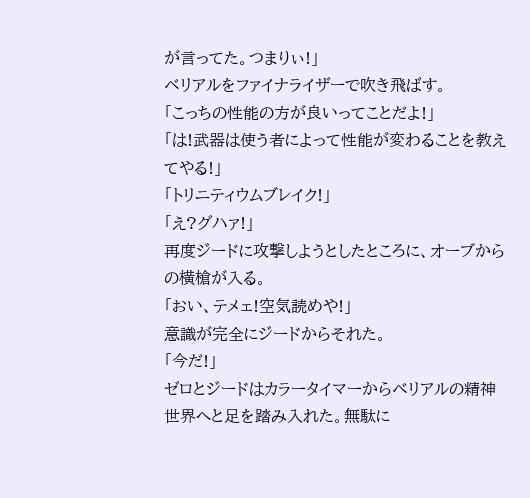が言ってた。つまりぃ!」
ベリアルをファイナライザーで吹き飛ばす。
「こっちの性能の方が良いってことだよ!」
「は!武器は使う者によって性能が変わることを教えてやる!」
「トリニティウムブレイク!」
「え?グハァ!」
再度ジードに攻撃しようとしたところに、オーブからの横槍が入る。
「おい、テメェ!空気読めや!」
意識が完全にジードからそれた。
「今だ!」
ゼロとジードはカラータイマーからベリアルの精神世界へと足を踏み入れた。無駄に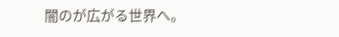闇のが広がる世界へ。